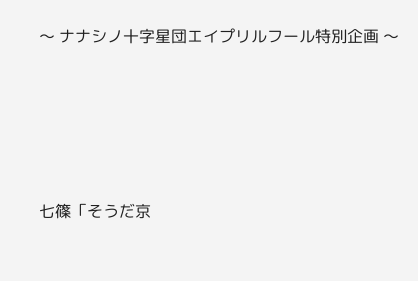〜 ナナシノ十字星団エイプリルフール特別企画 〜





七篠「そうだ京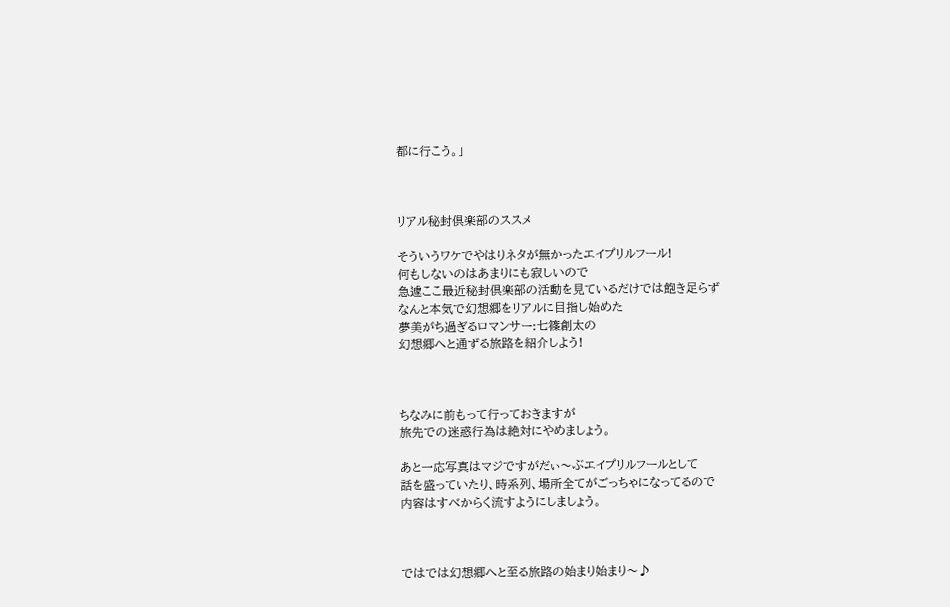都に行こう。」



リアル秘封倶楽部のススメ

そういうワケでやはりネタが無かったエイプリルフール!
何もしないのはあまりにも寂しいので
急遽ここ最近秘封倶楽部の活動を見ているだけでは飽き足らず
なんと本気で幻想郷をリアルに目指し始めた
夢美がち過ぎるロマンサー:七篠創太の
幻想郷へと通ずる旅路を紹介しよう!



ちなみに前もって行っておきますが
旅先での迷惑行為は絶対にやめましょう。

あと一応写真はマジですがだぃ〜ぶエイプリルフールとして
話を盛っていたり、時系列、場所全てがごっちゃになってるので
内容はすべからく流すようにしましょう。



ではでは幻想郷へと至る旅路の始まり始まり〜♪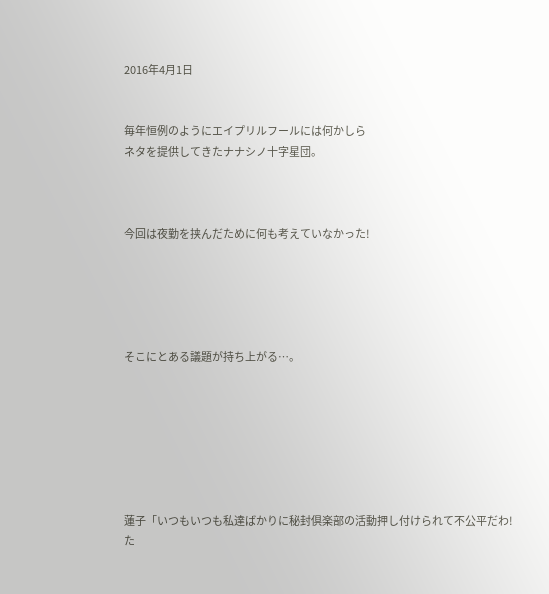2016年4月1日


毎年恒例のようにエイプリルフールには何かしら
ネタを提供してきたナナシノ十字星団。



今回は夜勤を挟んだために何も考えていなかった!





そこにとある議題が持ち上がる…。







蓮子「いつもいつも私達ばかりに秘封倶楽部の活動押し付けられて不公平だわ!
た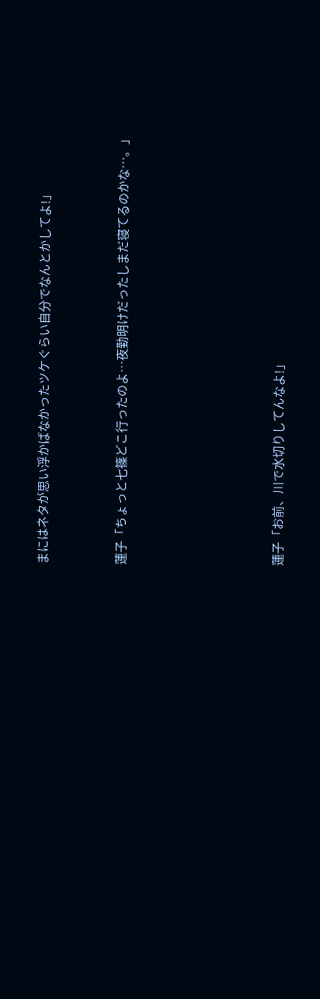まにはネタが思い浮かばなかったツケぐらい自分でなんとかしてよ!」



蓮子「ちょっと七篠どこ行ったのよ…夜勤明けだったしまだ寝てるのかな…。」







蓮子「お前、川で水切りしてんなよ!」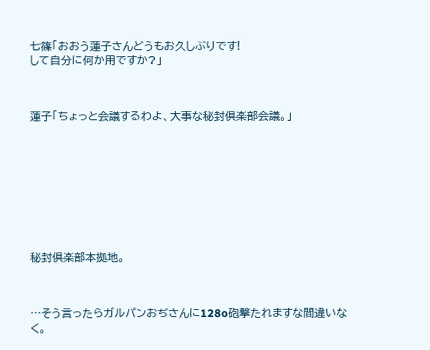七篠「おおう蓮子さんどうもお久しぶりです!
して自分に何か用ですか?」



蓮子「ちょっと会議するわよ、大事な秘封倶楽部会議。」









秘封倶楽部本拠地。



…そう言ったらガルパンおぢさんに128o砲撃たれますな間違いなく。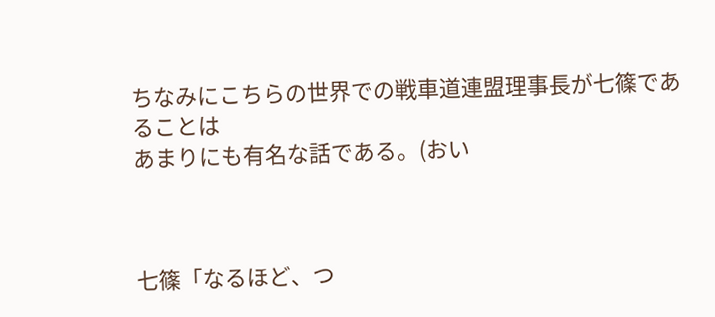ちなみにこちらの世界での戦車道連盟理事長が七篠であることは
あまりにも有名な話である。(おい



七篠「なるほど、つ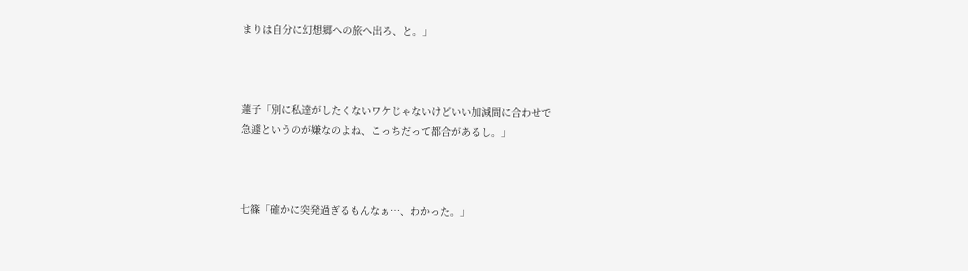まりは自分に幻想郷への旅へ出ろ、と。」



蓮子「別に私達がしたくないワケじゃないけどいい加減間に合わせで
急遽というのが嫌なのよね、こっちだって都合があるし。」



七篠「確かに突発過ぎるもんなぁ…、わかった。」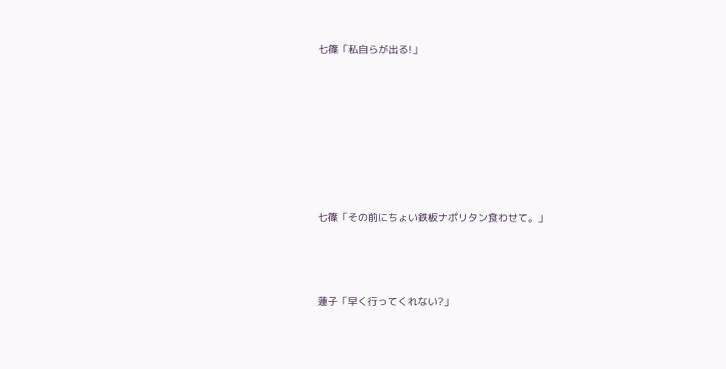七篠「私自らが出る!」







七篠「その前にちょい鉄板ナポリタン食わせて。」



蓮子「早く行ってくれない?」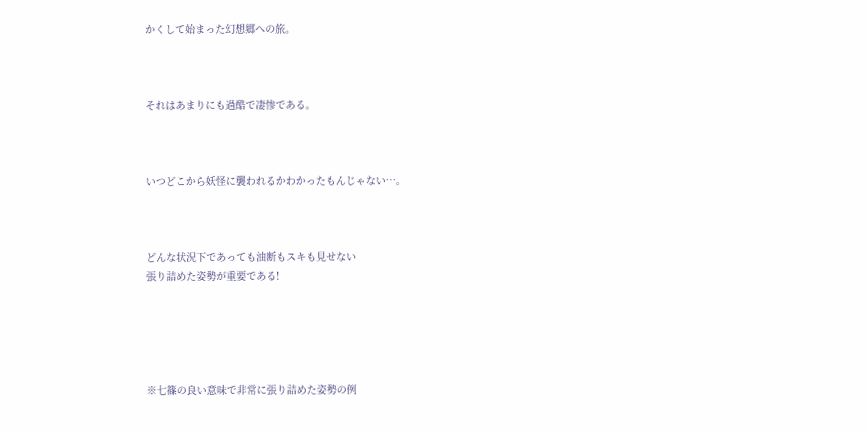かくして始まった幻想郷への旅。



それはあまりにも過酷で凄惨である。



いつどこから妖怪に襲われるかわかったもんじゃない…。



どんな状況下であっても油断もスキも見せない
張り詰めた姿勢が重要である!





※七篠の良い意味で非常に張り詰めた姿勢の例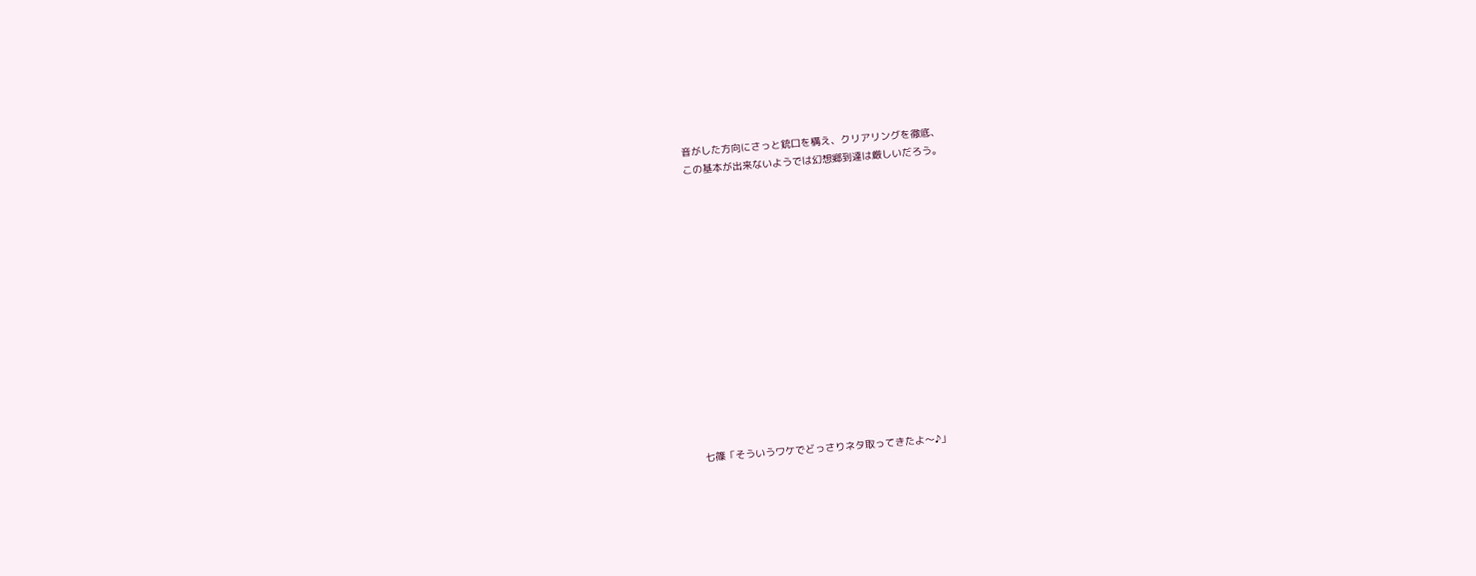音がした方向にさっと銃口を構え、クリアリングを徹底、
この基本が出来ないようでは幻想郷到達は厳しいだろう。















七篠「そういうワケでどっさりネタ取ってきたよ〜♪」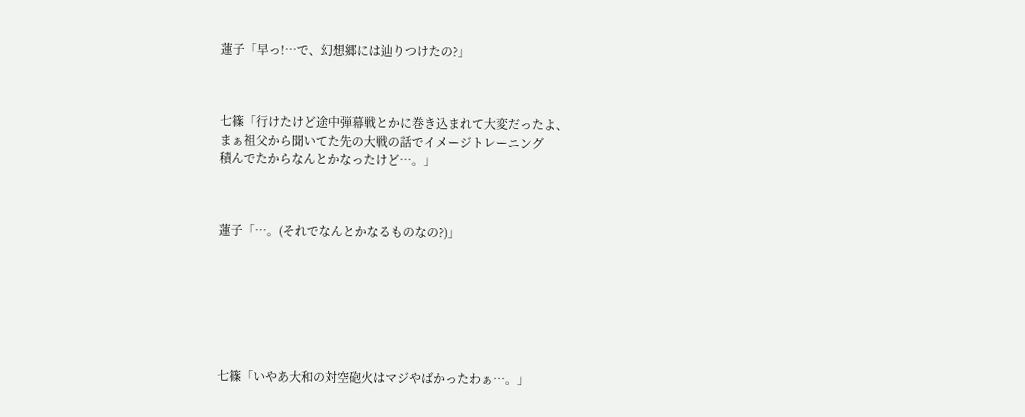蓮子「早っ!…で、幻想郷には辿りつけたの?」



七篠「行けたけど途中弾幕戦とかに巻き込まれて大変だったよ、
まぁ祖父から聞いてた先の大戦の話でイメージトレーニング
積んでたからなんとかなったけど…。」



蓮子「…。(それでなんとかなるものなの?)」







七篠「いやあ大和の対空砲火はマジやばかったわぁ…。」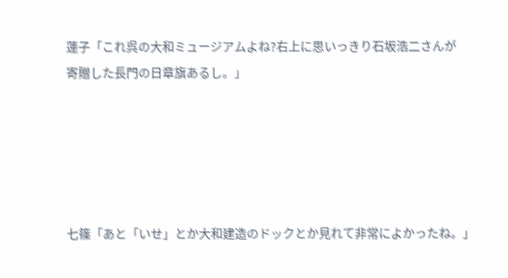蓮子「これ呉の大和ミュージアムよね?右上に思いっきり石坂浩二さんが
寄贈した長門の日章旗あるし。」





七篠「あと「いせ」とか大和建造のドックとか見れて非常によかったね。」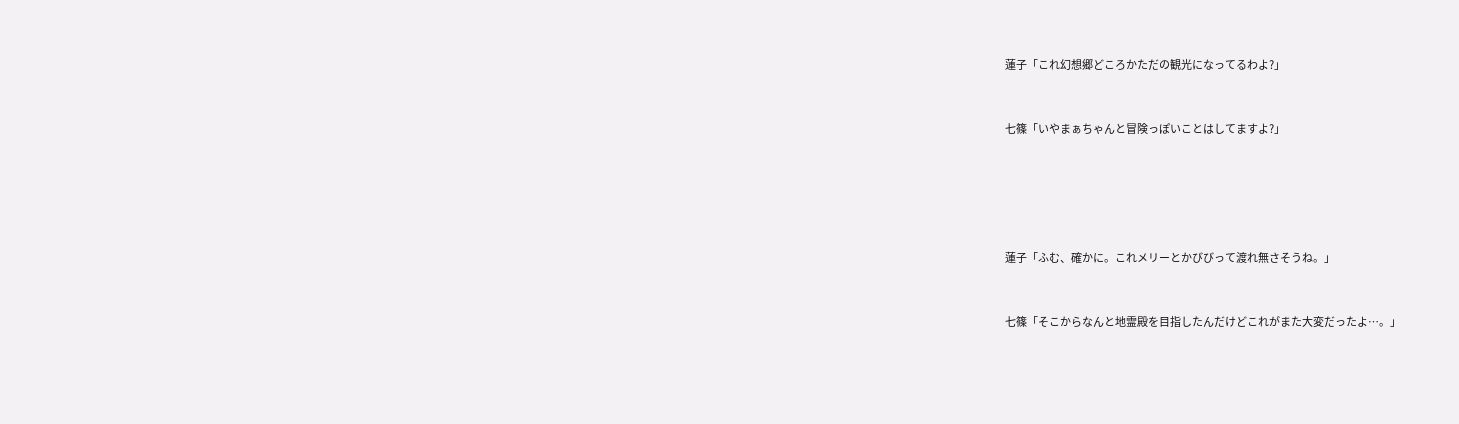蓮子「これ幻想郷どころかただの観光になってるわよ?」



七篠「いやまぁちゃんと冒険っぽいことはしてますよ?」







蓮子「ふむ、確かに。これメリーとかびびって渡れ無さそうね。」



七篠「そこからなんと地霊殿を目指したんだけどこれがまた大変だったよ…。」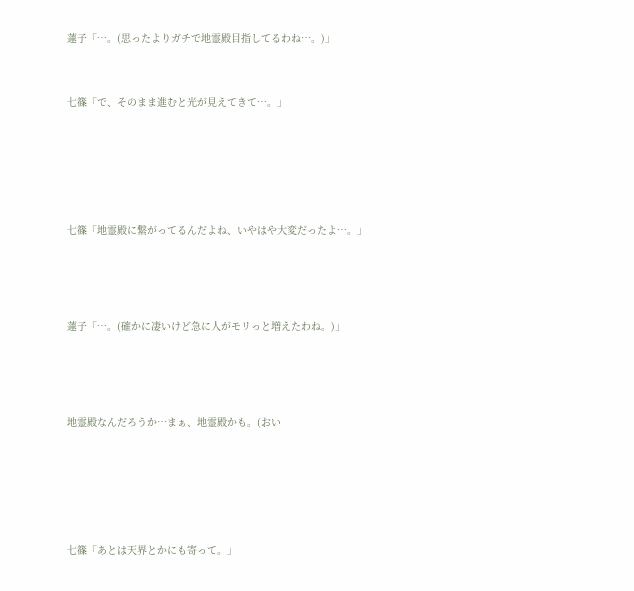蓮子「…。(思ったよりガチで地霊殿目指してるわね…。)」



七篠「で、そのまま進むと光が見えてきて…。」







七篠「地霊殿に繋がってるんだよね、いやはや大変だったよ…。」





蓮子「…。(確かに凄いけど急に人がモリっと増えたわね。)」





地霊殿なんだろうか…まぁ、地霊殿かも。(おい







七篠「あとは天界とかにも寄って。」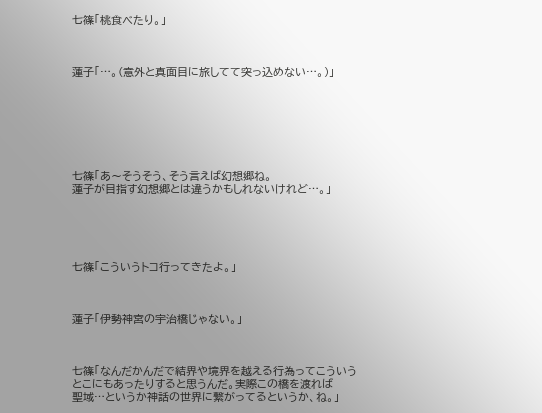七篠「桃食べたり。」



蓮子「…。(意外と真面目に旅してて突っ込めない…。)」







七篠「あ〜そうそう、そう言えば幻想郷ね。
蓮子が目指す幻想郷とは違うかもしれないけれど…。」





七篠「こういうトコ行ってきたよ。」



蓮子「伊勢神宮の宇治橋じゃない。」



七篠「なんだかんだで結界や境界を越える行為ってこういう
とこにもあったりすると思うんだ。実際この橋を渡れば
聖域…というか神話の世界に繋がってるというか、ね。」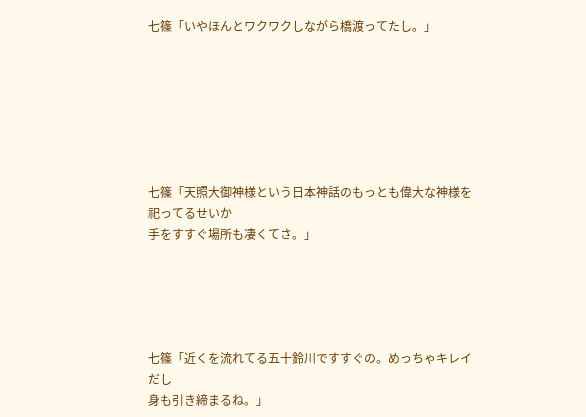七篠「いやほんとワクワクしながら橋渡ってたし。」







七篠「天照大御神様という日本神話のもっとも偉大な神様を祀ってるせいか
手をすすぐ場所も凄くてさ。」





七篠「近くを流れてる五十鈴川ですすぐの。めっちゃキレイだし
身も引き締まるね。」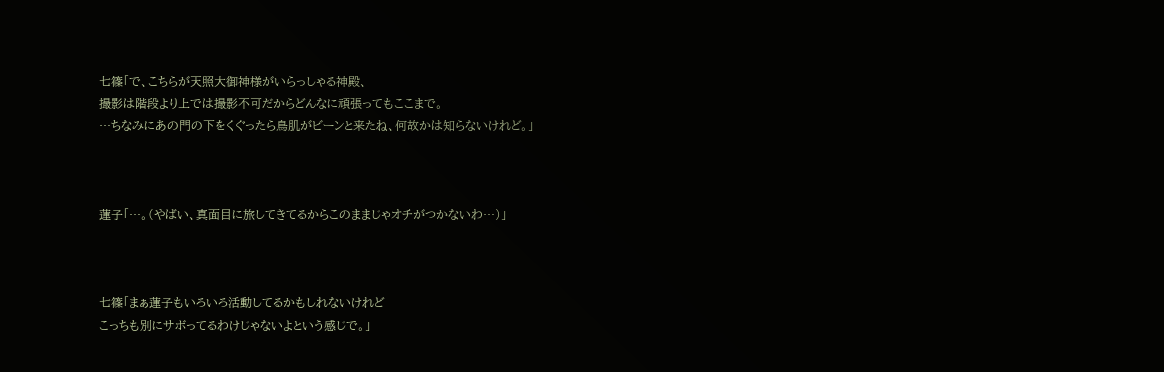七篠「で、こちらが天照大御神様がいらっしゃる神殿、
撮影は階段より上では撮影不可だからどんなに頑張ってもここまで。
…ちなみにあの門の下をくぐったら鳥肌がビーンと来たね、何故かは知らないけれど。」



蓮子「…。(やばい、真面目に旅してきてるからこのままじゃオチがつかないわ…)」



七篠「まぁ蓮子もいろいろ活動してるかもしれないけれど
こっちも別にサボってるわけじゃないよという感じで。」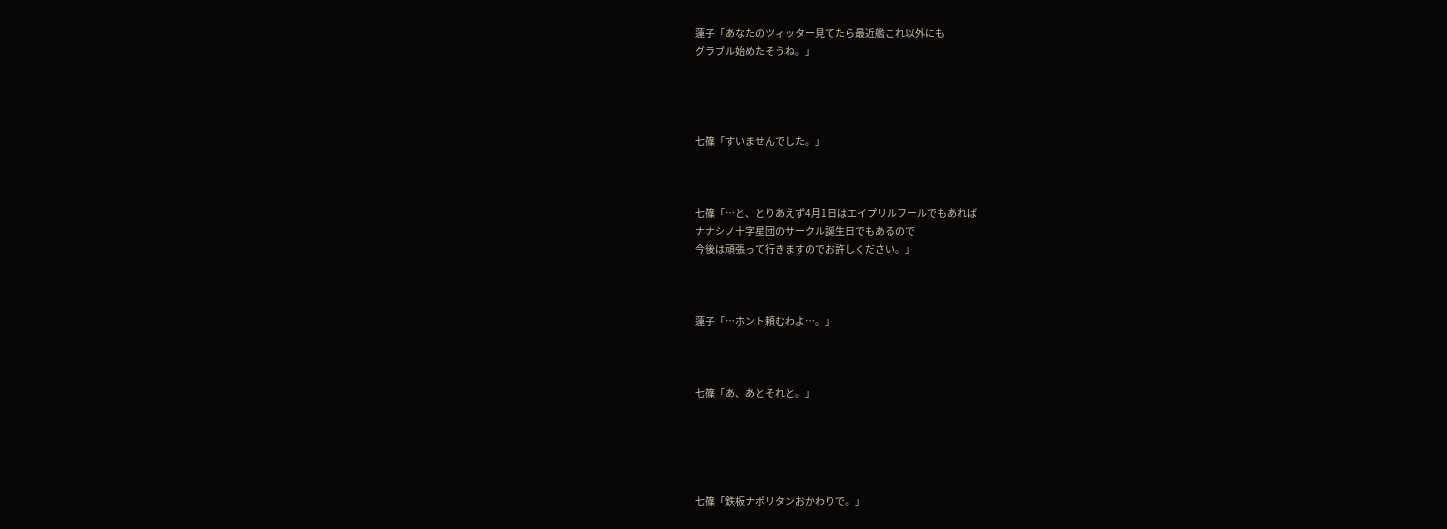蓮子「あなたのツィッター見てたら最近艦これ以外にも
グラブル始めたそうね。」




七篠「すいませんでした。」



七篠「…と、とりあえず4月1日はエイプリルフールでもあれば
ナナシノ十字星団のサークル誕生日でもあるので
今後は頑張って行きますのでお許しください。」



蓮子「…ホント頼むわよ…。」



七篠「あ、あとそれと。」





七篠「鉄板ナポリタンおかわりで。」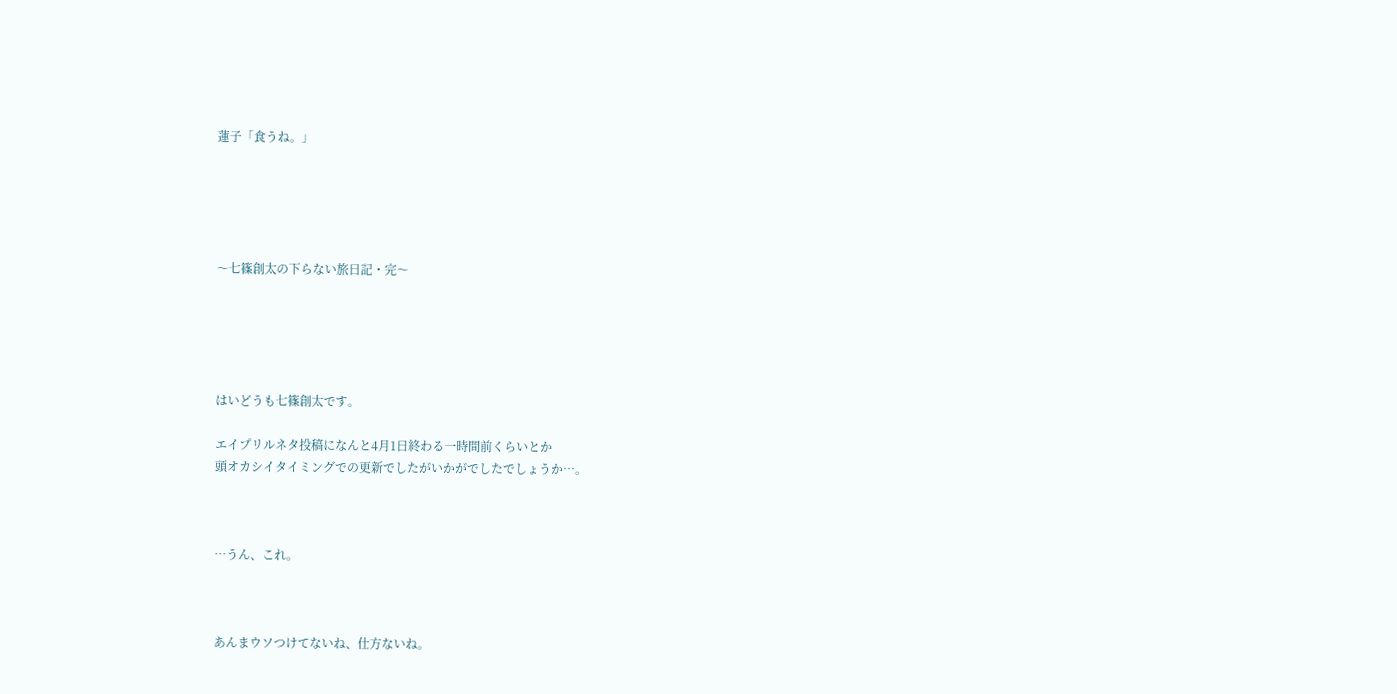蓮子「食うね。」





〜七篠創太の下らない旅日記・完〜





はいどうも七篠創太です。

エイプリルネタ投稿になんと4月1日終わる一時間前くらいとか
頭オカシイタイミングでの更新でしたがいかがでしたでしょうか…。



…うん、これ。



あんまウソつけてないね、仕方ないね。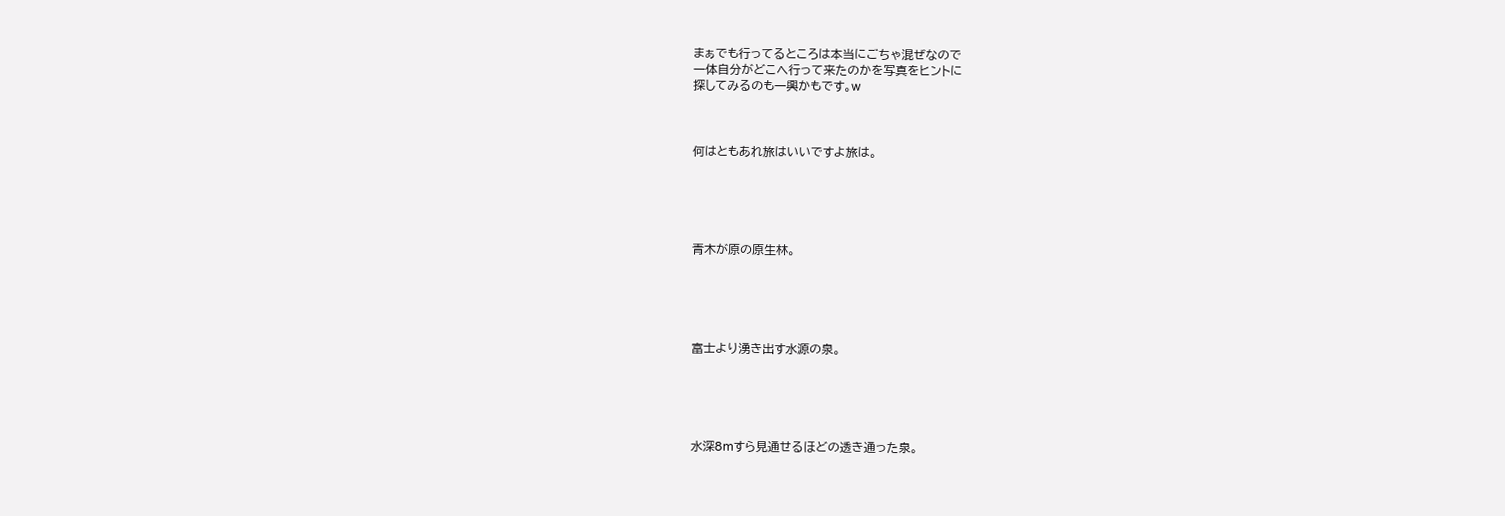まぁでも行ってるところは本当にごちゃ混ぜなので
一体自分がどこへ行って来たのかを写真をヒントに
探してみるのも一興かもです。w



何はともあれ旅はいいですよ旅は。





青木が原の原生林。





富士より湧き出す水源の泉。





水深8mすら見通せるほどの透き通った泉。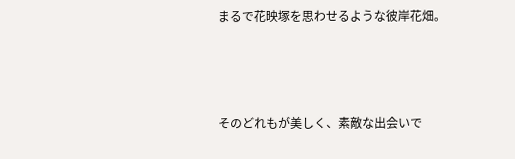まるで花映塚を思わせるような彼岸花畑。



そのどれもが美しく、素敵な出会いで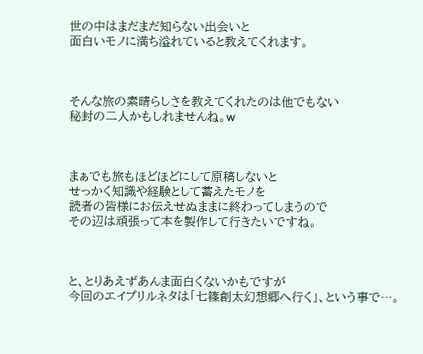世の中はまだまだ知らない出会いと
面白いモノに満ち溢れていると教えてくれます。



そんな旅の素晴らしさを教えてくれたのは他でもない
秘封の二人かもしれませんね。w



まぁでも旅もほどほどにして原稿しないと
せっかく知識や経験として蓄えたモノを
読者の皆様にお伝えせぬままに終わってしまうので
その辺は頑張って本を製作して行きたいですね。



と、とりあえずあんま面白くないかもですが
今回のエイプリルネタは「七篠創太幻想郷へ行く」、という事で…。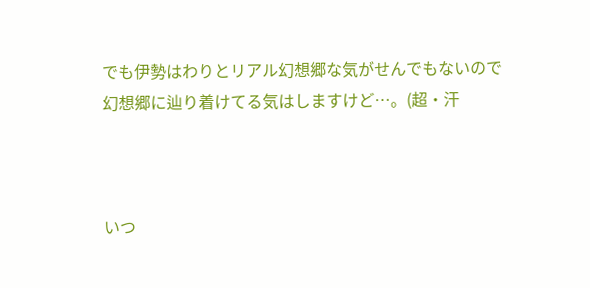でも伊勢はわりとリアル幻想郷な気がせんでもないので
幻想郷に辿り着けてる気はしますけど…。(超・汗



いつ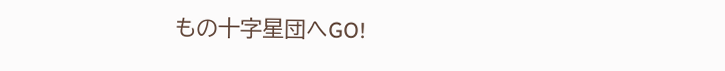もの十字星団へGO!